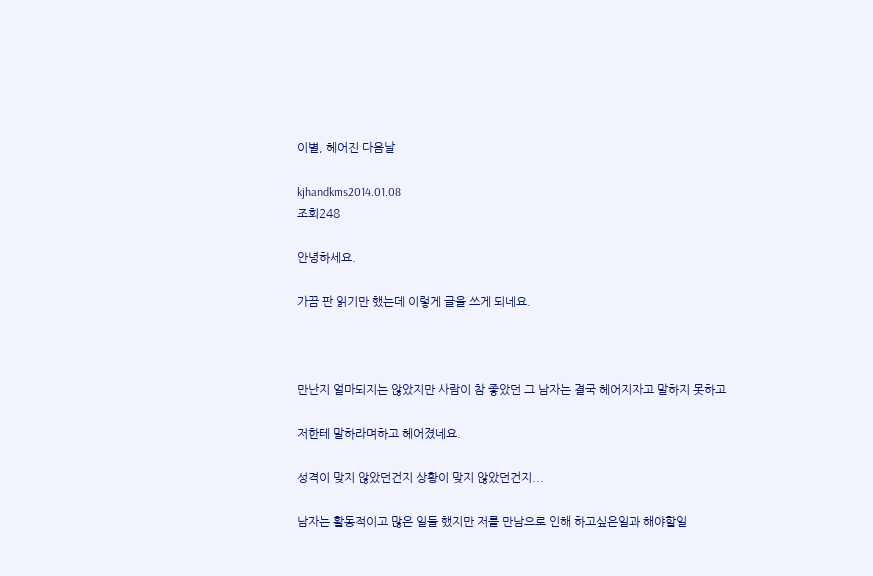이별, 헤어진 다음날

kjhandkms2014.01.08
조회248

안녕하세요.

가끔 판 읽기만 했는데 이렇게 글을 쓰게 되네요.



만난지 얼마되지는 않았지만 사람이 참 좋았던 그 남자는 결국 헤어지자고 말하지 못하고

저한테 말하라며하고 헤어졌네요.

성격이 맞지 않았던건지 상황이 맞지 않았던건지...

남자는 활동적이고 많은 일들 했지만 저를 만남으로 인해 하고싶은일과 해야할일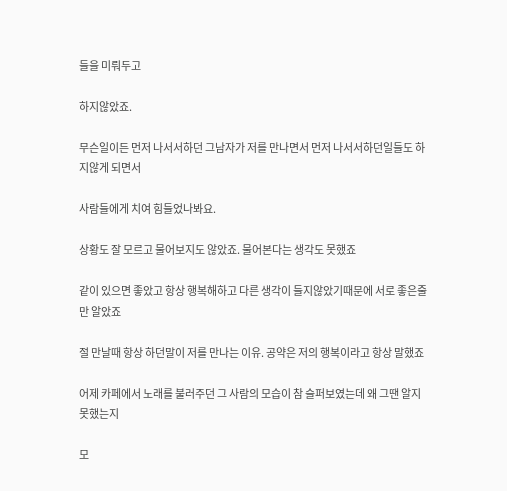들을 미뤄두고

하지않았죠.

무슨일이든 먼저 나서서하던 그남자가 저를 만나면서 먼저 나서서하던일들도 하지않게 되면서

사람들에게 치여 힘들었나봐요.

상황도 잘 모르고 물어보지도 않았죠. 물어본다는 생각도 못했죠

같이 있으면 좋았고 항상 행복해하고 다른 생각이 들지않았기때문에 서로 좋은줄만 알았죠

절 만날때 항상 하던말이 저를 만나는 이유. 공약은 저의 행복이라고 항상 말했죠

어제 카페에서 노래를 불러주던 그 사람의 모습이 참 슬퍼보였는데 왜 그땐 알지 못했는지

모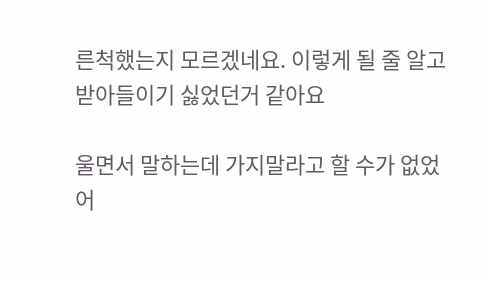른척했는지 모르겠네요. 이렇게 될 줄 알고 받아들이기 싫었던거 같아요

울면서 말하는데 가지말라고 할 수가 없었어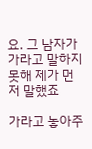요. 그 남자가 가라고 말하지 못해 제가 먼저 말했죠

가라고 놓아주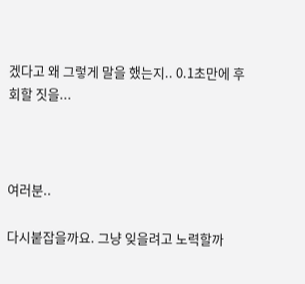겠다고 왜 그렇게 말을 했는지.. 0.1초만에 후회할 짓을...



여러분..

다시붙잡을까요. 그냥 잊을려고 노력할까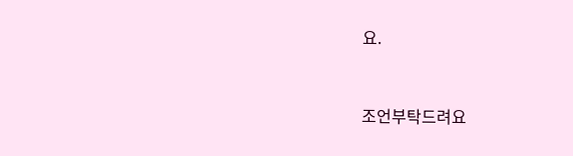요.



조언부탁드려요